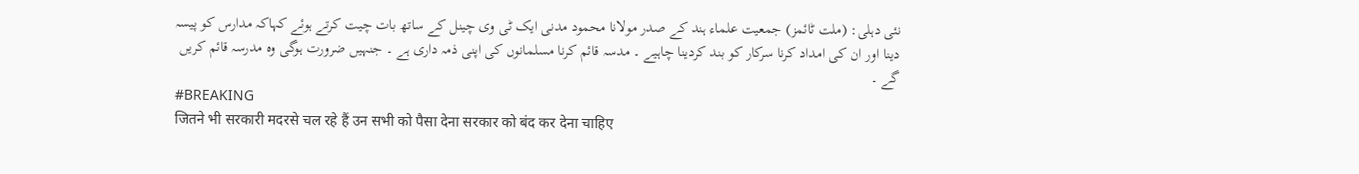نئی دہلی: (ملت ٹائمز) جمعیت علماء ہند کے صدر مولانا محمود مدنی ایک ٹی وی چینل کے ساتھ بات چیت کرتے ہوئے کہاکہ مدارس کو پیسہ دینا اور ان کی امداد کرنا سرکار کو بند کردینا چاہیے ۔ مدسہ قائم کرنا مسلمانوں کی اپنی ذمہ داری ہے ۔ جنہیں ضرورت ہوگی وہ مدرسہ قائم کریں گے ۔
#BREAKING
जितने भी सरकारी मदरसे चल रहे हैं उन सभी को पैसा देना सरकार को बंद कर देना चाहिए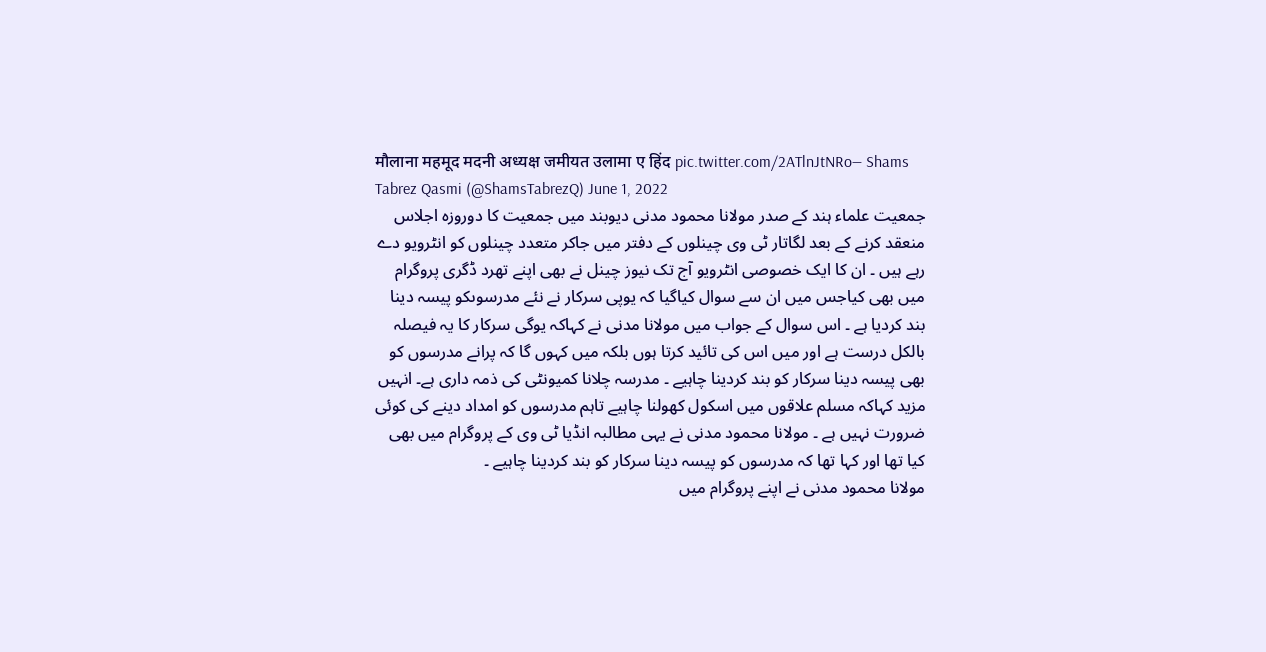मौलाना महमूद मदनी अध्यक्ष जमीयत उलामा ए हिंद pic.twitter.com/2ATlnJtNRo— Shams Tabrez Qasmi (@ShamsTabrezQ) June 1, 2022
جمعیت علماء ہند کے صدر مولانا محمود مدنی دیوبند میں جمعیت کا دوروزہ اجلاس منعقد کرنے کے بعد لگاتار ٹی وی چینلوں کے دفتر میں جاکر متعدد چینلوں کو انٹرویو دے رہے ہیں ۔ ان کا ایک خصوصی انٹرویو آج تک نیوز چینل نے بھی اپنے تھرد ڈگری پروگرام میں بھی کیاجس میں ان سے سوال کیاگیا کہ یوپی سرکار نے نئے مدرسوںکو پیسہ دینا بند کردیا ہے ۔ اس سوال کے جواب میں مولانا مدنی نے کہاکہ یوگی سرکار کا یہ فیصلہ بالکل درست ہے اور میں اس کی تائید کرتا ہوں بلکہ میں کہوں گا کہ پرانے مدرسوں کو بھی پیسہ دینا سرکار کو بند کردینا چاہیے ۔ مدرسہ چلانا کمیونٹی کی ذمہ داری ہے۔ انہیں مزید کہاکہ مسلم علاقوں میں اسکول کھولنا چاہیے تاہم مدرسوں کو امداد دینے کی کوئی ضرورت نہیں ہے ۔ مولانا محمود مدنی نے یہی مطالبہ انڈیا ٹی وی کے پروگرام میں بھی کیا تھا اور کہا تھا کہ مدرسوں کو پیسہ دینا سرکار کو بند کردینا چاہیے ۔
مولانا محمود مدنی نے اپنے پروگرام میں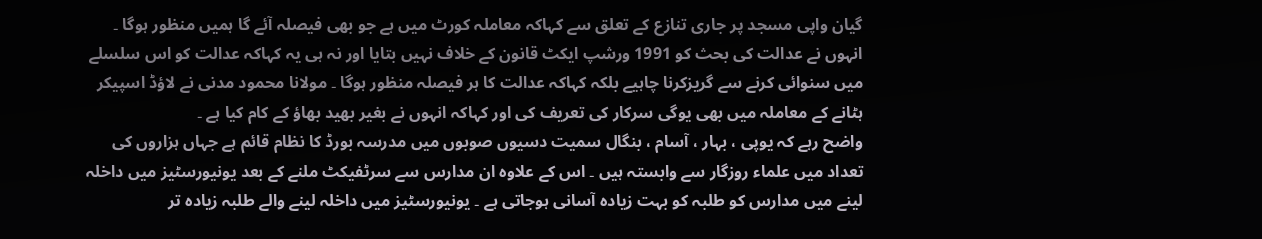گیان واپی مسجد پر جاری تنازع کے تعلق سے کہاکہ معاملہ کورٹ میں ہے جو بھی فیصلہ آئے گا ہمیں منظور ہوگا ۔ انہوں نے عدالت کی بحث کو 1991 ورشپ ایکٹ قانون کے خلاف نہیں بتایا اور نہ ہی یہ کہاکہ عدالت کو اس سلسلے میں سنوائی کرنے سے گریزکرنا چاہیے بلکہ کہاکہ عدالت کا ہر فیصلہ منظور ہوگا ۔ مولانا محمود مدنی نے لاؤڈ اسپیکر ہٹانے کے معاملہ میں بھی یوگی سرکار کی تعریف کی اور کہاکہ انہوں نے بغیر بھید بھاؤ کے کام کیا ہے ۔
واضح رہے کہ یوپی ، بہار ، آسام ، بنگال سمیت دسیوں صوبوں میں مدرسہ بورڈ کا نظام قائم ہے جہاں ہزاروں کی تعداد میں علماء روزگار سے وابستہ ہیں ۔ اس کے علاوہ ان مدارس سے سرٹفیکٹ ملنے کے بعد یونیورسٹیز میں داخلہ لینے میں مدارس کو طلبہ کو بہت زیادہ آسانی ہوجاتی ہے ۔ یونیورسٹیز میں داخلہ لینے والے طلبہ زیادہ تر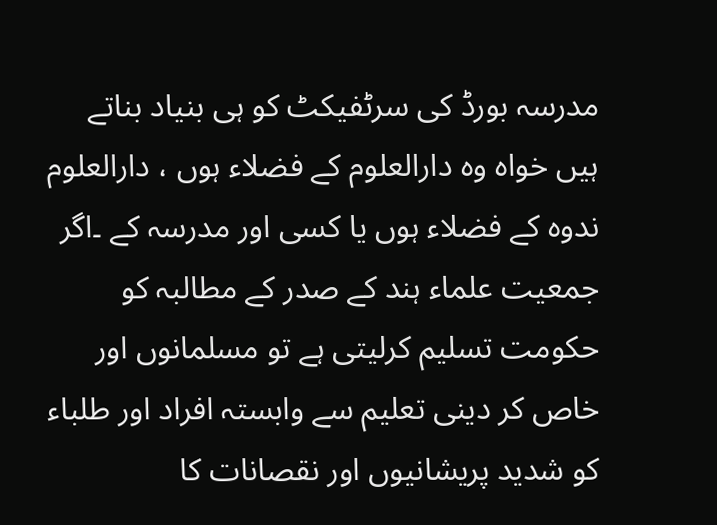مدرسہ بورڈ کی سرٹفیکٹ کو ہی بنیاد بناتے ہیں خواہ وہ دارالعلوم کے فضلاء ہوں ، دارالعلوم ندوہ کے فضلاء ہوں یا کسی اور مدرسہ کے ۔اگر جمعیت علماء ہند کے صدر کے مطالبہ کو حکومت تسلیم کرلیتی ہے تو مسلمانوں اور خاص کر دینی تعلیم سے وابستہ افراد اور طلباء کو شدید پریشانیوں اور نقصانات کا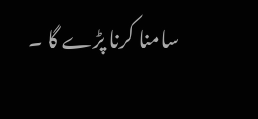سامنا کرنا پڑے گا ۔